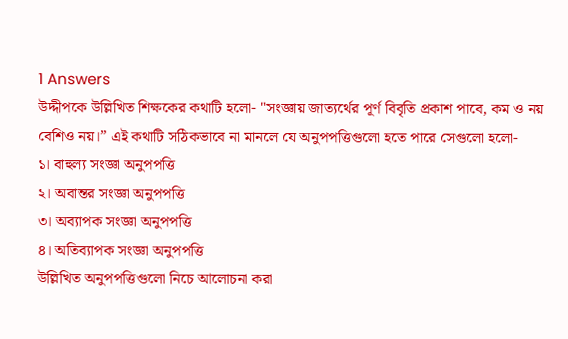1 Answers
উদ্দীপকে উল্লিখিত শিক্ষকের কথাটি হলো- "সংজ্ঞায় জাত্যর্থের পূর্ণ বিবৃতি প্রকাশ পাবে, কম ও নয় বেশিও নয়।” এই কথাটি সঠিকভাবে না মানলে যে অনুপপত্তিগুলো হতে পারে সেগুলো হলো-
১। বাহুল্য সংজ্ঞা অনুপপত্তি
২। অবান্তর সংজ্ঞা অনুপপত্তি
৩। অব্যাপক সংজ্ঞা অনুপপত্তি
৪। অতিব্যাপক সংজ্ঞা অনুপপত্তি
উল্লিখিত অনুপপত্তিগুলো নিচে আলোচনা করা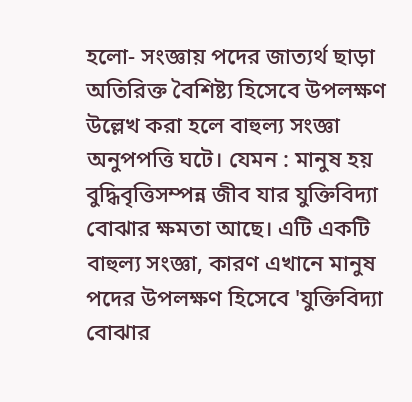হলো- সংজ্ঞায় পদের জাত্যর্থ ছাড়া অতিরিক্ত বৈশিষ্ট্য হিসেবে উপলক্ষণ উল্লেখ করা হলে বাহুল্য সংজ্ঞা অনুপপত্তি ঘটে। যেমন : মানুষ হয় বুদ্ধিবৃত্তিসম্পন্ন জীব যার যুক্তিবিদ্যা বোঝার ক্ষমতা আছে। এটি একটি বাহুল্য সংজ্ঞা, কারণ এখানে মানুষ পদের উপলক্ষণ হিসেবে 'যুক্তিবিদ্যা বোঝার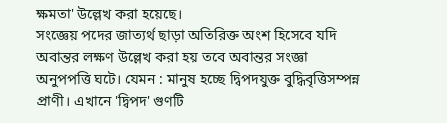ক্ষমতা' উল্লেখ করা হয়েছে।
সংজ্ঞেয় পদের জাত্যর্থ ছাড়া অতিরিক্ত অংশ হিসেবে যদি অবান্তর লক্ষণ উল্লেখ করা হয় তবে অবান্তর সংজ্ঞা অনুপপত্তি ঘটে। যেমন : মানুষ হচ্ছে দ্বিপদযুক্ত বুদ্ধিবৃত্তিসম্পন্ন প্রাণী। এখানে 'দ্বিপদ' গুণটি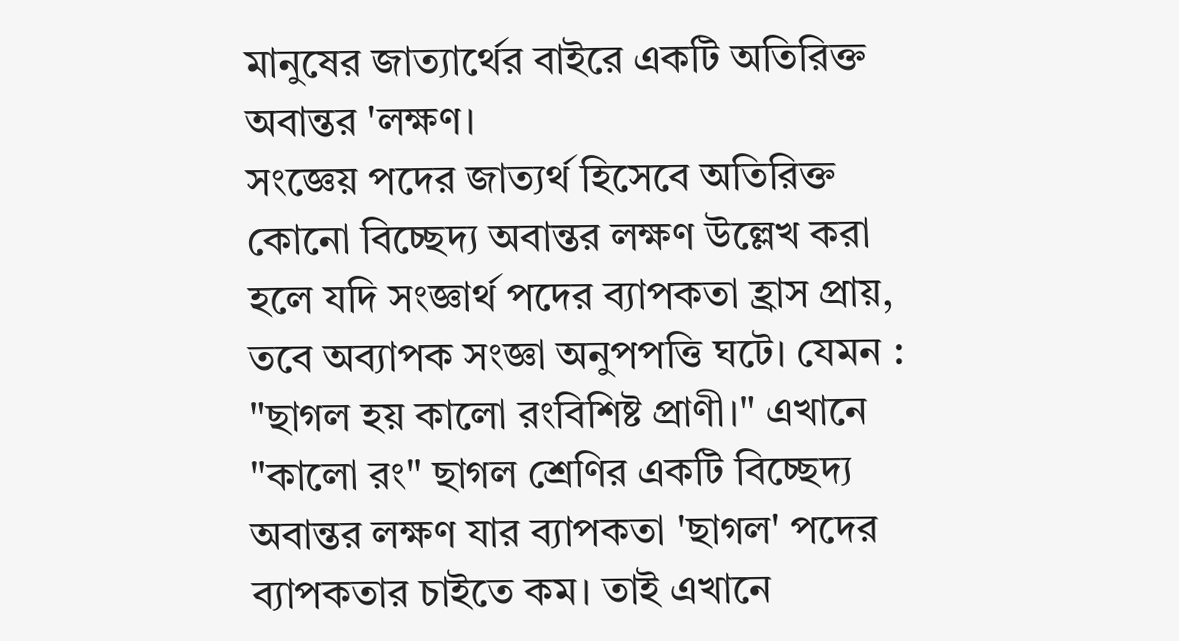মানুষের জাত্যার্থের বাইরে একটি অতিরিক্ত অবান্তর 'লক্ষণ।
সংজ্ঞেয় পদের জাত্যর্থ হিসেবে অতিরিক্ত কোনো বিচ্ছেদ্য অবান্তর লক্ষণ উল্লেখ করা হলে যদি সংজ্ঞার্থ পদের ব্যাপকতা হ্রাস প্রায়, তবে অব্যাপক সংজ্ঞা অনুপপত্তি ঘটে। যেমন : "ছাগল হয় কালো রংবিশিষ্ট প্রাণী।" এখানে "কালো রং" ছাগল শ্রেণির একটি বিচ্ছেদ্য অবান্তর লক্ষণ যার ব্যাপকতা 'ছাগল' পদের ব্যাপকতার চাইতে কম। তাই এখানে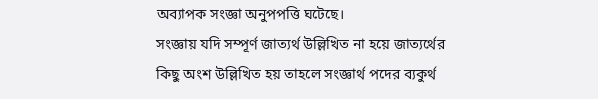অব্যাপক সংজ্ঞা অনুপপত্তি ঘটেছে।
সংজ্ঞায় যদি সম্পূর্ণ জাত্যর্থ উল্লিখিত না হয়ে জাত্যর্থের কিছু অংশ উল্লিখিত হয় তাহলে সংজ্ঞার্থ পদের ব্যকুর্থ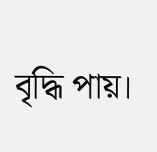বৃদ্ধি পায়।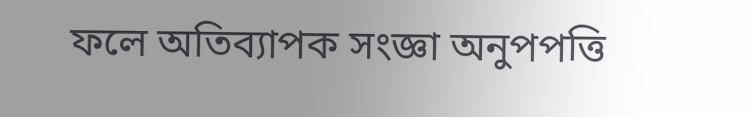ফলে অতিব্যাপক সংজ্ঞা অনুপপত্তি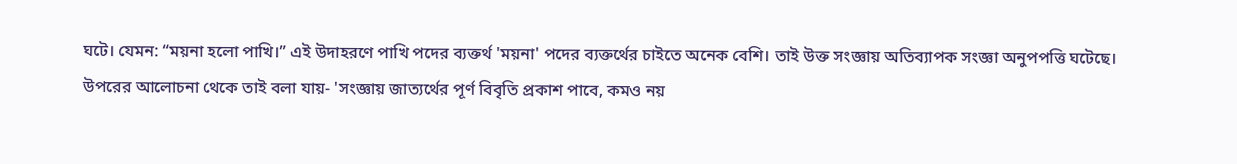ঘটে। যেমন: “ময়না হলো পাখি।” এই উদাহরণে পাখি পদের ব্যক্তর্থ 'ময়না' পদের ব্যক্তর্থের চাইতে অনেক বেশি। তাই উক্ত সংজ্ঞায় অতিব্যাপক সংজ্ঞা অনুপপত্তি ঘটেছে।
উপরের আলোচনা থেকে তাই বলা যায়- 'সংজ্ঞায় জাত্যর্থের পূর্ণ বিবৃতি প্রকাশ পাবে, কমও নয়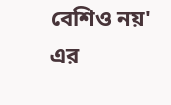বেশিও নয়' এর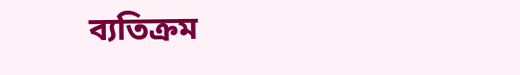ব্যতিক্রম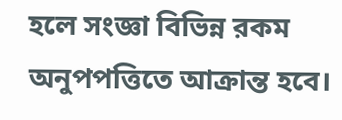হলে সংজ্ঞা বিভিন্ন রকম অনুপপত্তিতে আক্রান্ত হবে।